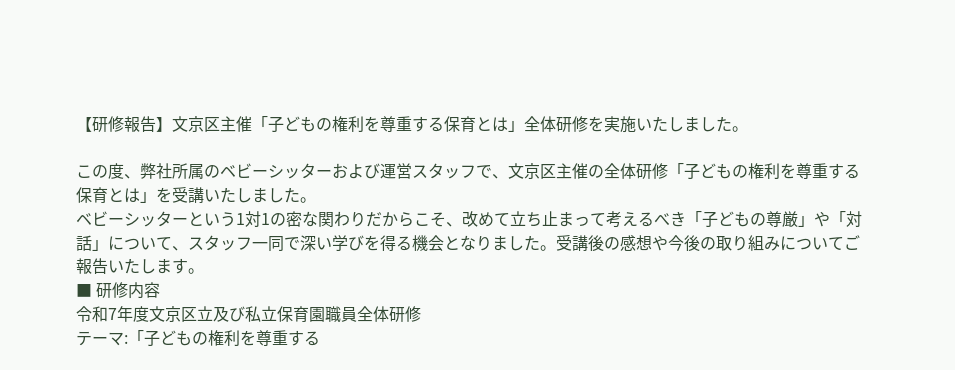【研修報告】文京区主催「子どもの権利を尊重する保育とは」全体研修を実施いたしました。

この度、弊社所属のベビーシッターおよび運営スタッフで、文京区主催の全体研修「子どもの権利を尊重する保育とは」を受講いたしました。
ベビーシッターという1対1の密な関わりだからこそ、改めて立ち止まって考えるべき「子どもの尊厳」や「対話」について、スタッフ一同で深い学びを得る機会となりました。受講後の感想や今後の取り組みについてご報告いたします。
■ 研修内容
令和7年度文京区立及び私立保育園職員全体研修
テーマ:「子どもの権利を尊重する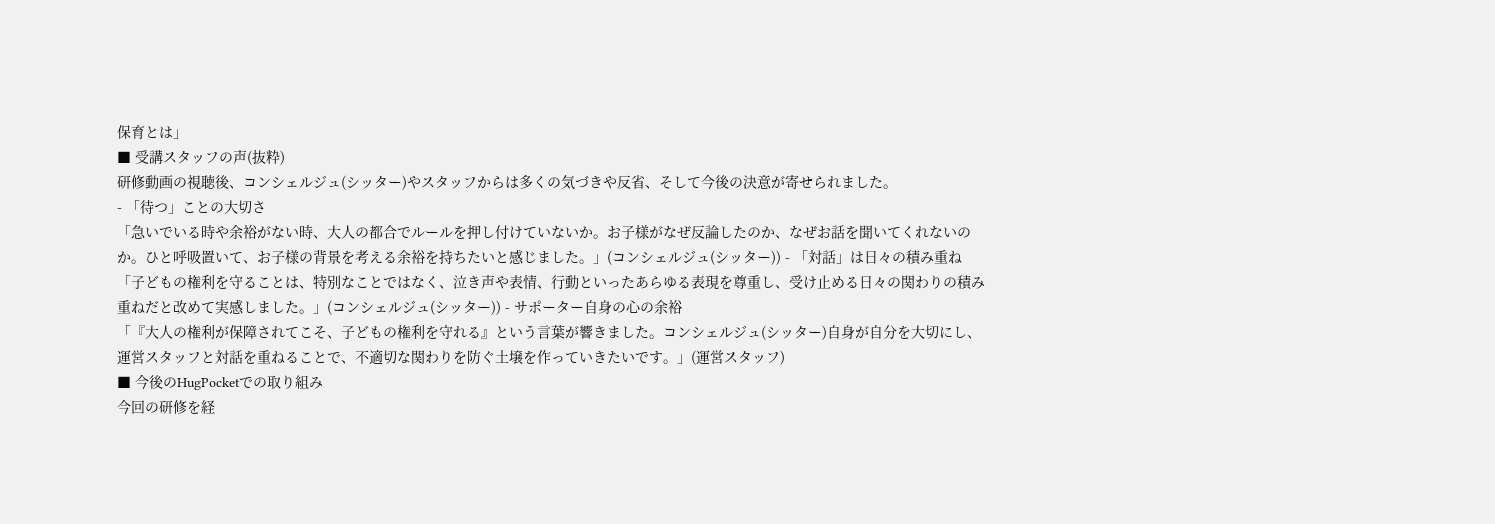保育とは」
■ 受講スタッフの声(抜粋)
研修動画の視聴後、コンシェルジュ(シッター)やスタッフからは多くの気づきや反省、そして今後の決意が寄せられました。
- 「待つ」ことの大切さ
「急いでいる時や余裕がない時、大人の都合でルールを押し付けていないか。お子様がなぜ反論したのか、なぜお話を聞いてくれないのか。ひと呼吸置いて、お子様の背景を考える余裕を持ちたいと感じました。」(コンシェルジュ(シッター)) - 「対話」は日々の積み重ね
「子どもの権利を守ることは、特別なことではなく、泣き声や表情、行動といったあらゆる表現を尊重し、受け止める日々の関わりの積み重ねだと改めて実感しました。」(コンシェルジュ(シッター)) - サポーター自身の心の余裕
「『大人の権利が保障されてこそ、子どもの権利を守れる』という言葉が響きました。コンシェルジュ(シッター)自身が自分を大切にし、運営スタッフと対話を重ねることで、不適切な関わりを防ぐ土壌を作っていきたいです。」(運営スタッフ)
■ 今後のHugPocketでの取り組み
今回の研修を経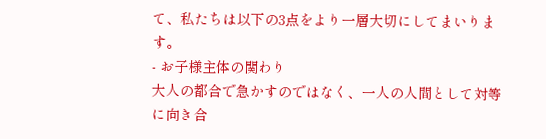て、私たちは以下の3点をより一層大切にしてまいります。
- お子様主体の関わり
大人の都合で急かすのではなく、一人の人間として対等に向き合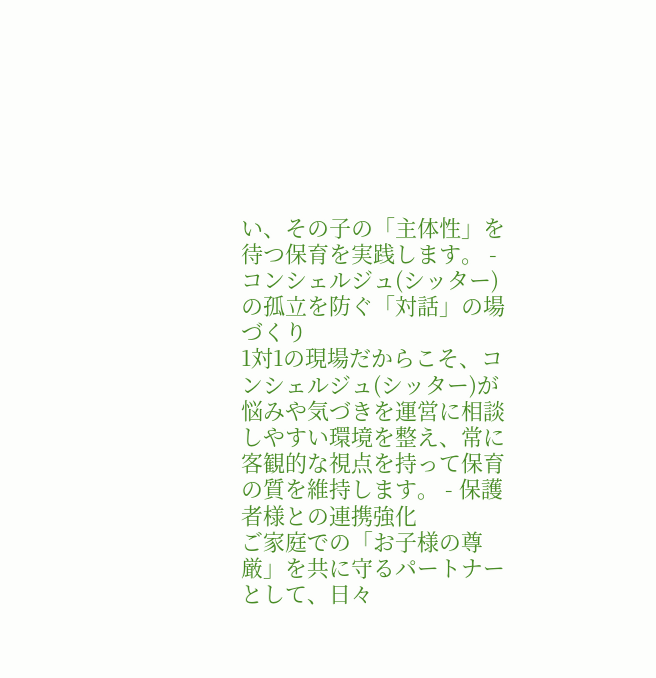い、その子の「主体性」を待つ保育を実践します。 - コンシェルジュ(シッター)の孤立を防ぐ「対話」の場づくり
1対1の現場だからこそ、コンシェルジュ(シッター)が悩みや気づきを運営に相談しやすい環境を整え、常に客観的な視点を持って保育の質を維持します。 - 保護者様との連携強化
ご家庭での「お子様の尊厳」を共に守るパートナーとして、日々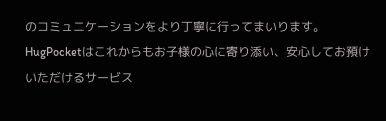のコミュニケーションをより丁寧に行ってまいります。
HugPocketはこれからもお子様の心に寄り添い、安心してお預けいただけるサービス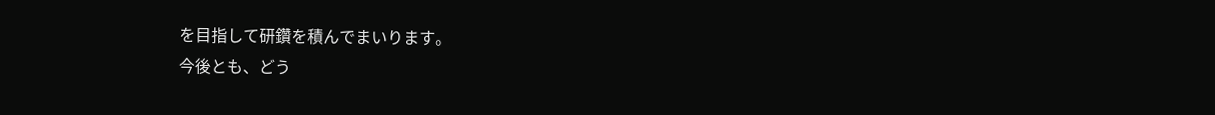を目指して研鑽を積んでまいります。
今後とも、どう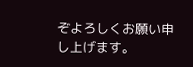ぞよろしくお願い申し上げます。